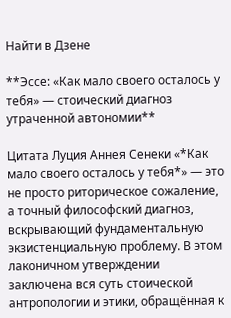Найти в Дзене

**Эссе: «Как мало своего осталось у тебя» — стоический диагноз утраченной автономии**

Цитата Луция Аннея Сенеки «*Как мало своего осталось у тебя*» — это не просто риторическое сожаление, а точный философский диагноз, вскрывающий фундаментальную экзистенциальную проблему. В этом лаконичном утверждении заключена вся суть стоической антропологии и этики, обращённая к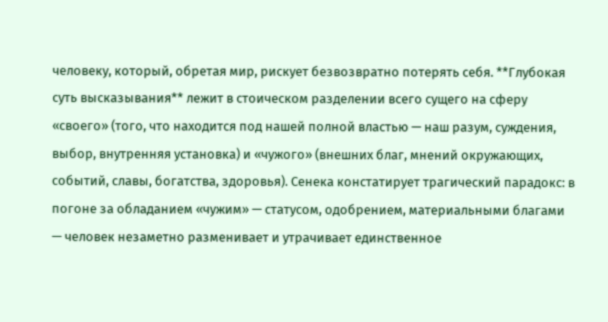человеку, который, обретая мир, рискует безвозвратно потерять себя. **Глубокая суть высказывания** лежит в стоическом разделении всего сущего на сферу «своего» (того, что находится под нашей полной властью — наш разум, суждения, выбор, внутренняя установка) и «чужого» (внешних благ, мнений окружающих, событий, славы, богатства, здоровья). Сенека констатирует трагический парадокс: в погоне за обладанием «чужим» — статусом, одобрением, материальными благами — человек незаметно разменивает и утрачивает единственное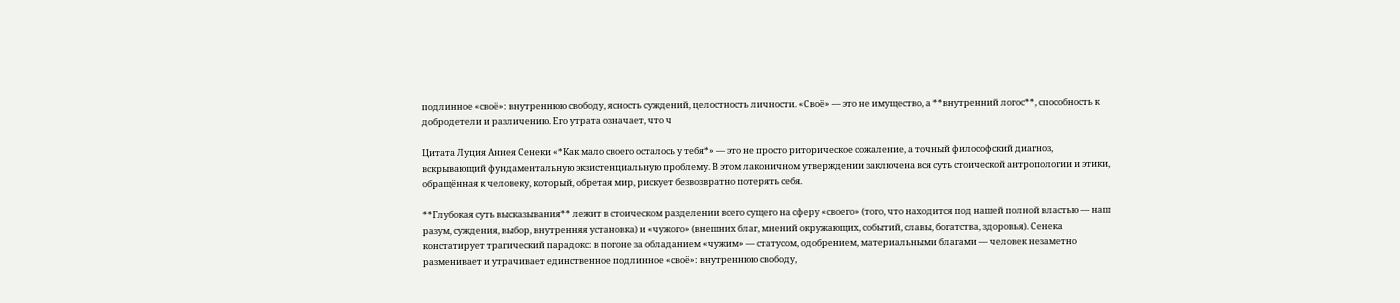подлинное «своё»: внутреннюю свободу, ясность суждений, целостность личности. «Своё» — это не имущество, а **внутренний логос**, способность к добродетели и различению. Его утрата означает, что ч

Цитата Луция Аннея Сенеки «*Как мало своего осталось у тебя*» — это не просто риторическое сожаление, а точный философский диагноз, вскрывающий фундаментальную экзистенциальную проблему. В этом лаконичном утверждении заключена вся суть стоической антропологии и этики, обращённая к человеку, который, обретая мир, рискует безвозвратно потерять себя.

**Глубокая суть высказывания** лежит в стоическом разделении всего сущего на сферу «своего» (того, что находится под нашей полной властью — наш разум, суждения, выбор, внутренняя установка) и «чужого» (внешних благ, мнений окружающих, событий, славы, богатства, здоровья). Сенека констатирует трагический парадокс: в погоне за обладанием «чужим» — статусом, одобрением, материальными благами — человек незаметно разменивает и утрачивает единственное подлинное «своё»: внутреннюю свободу,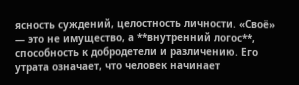ясность суждений, целостность личности. «Своё» — это не имущество, а **внутренний логос**, способность к добродетели и различению. Его утрата означает, что человек начинает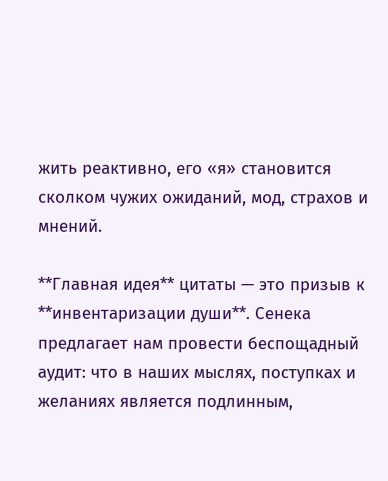жить реактивно, его «я» становится сколком чужих ожиданий, мод, страхов и мнений.

**Главная идея** цитаты — это призыв к **инвентаризации души**. Сенека предлагает нам провести беспощадный аудит: что в наших мыслях, поступках и желаниях является подлинным,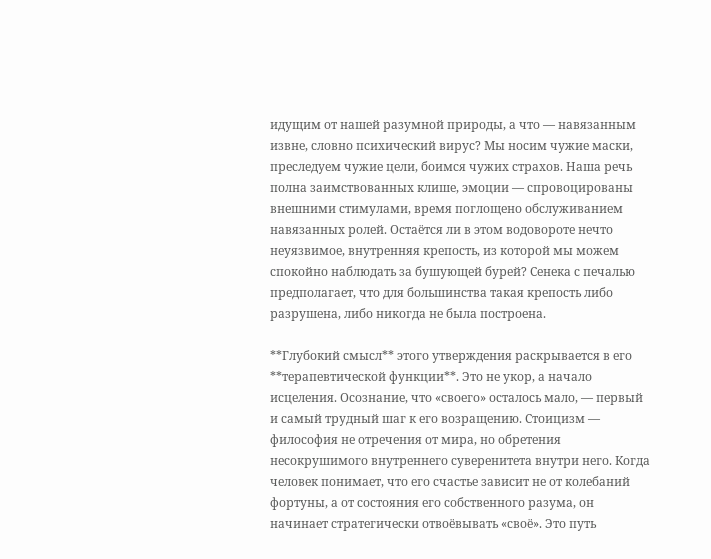идущим от нашей разумной природы, а что — навязанным извне, словно психический вирус? Мы носим чужие маски, преследуем чужие цели, боимся чужих страхов. Наша речь полна заимствованных клише, эмоции — спровоцированы внешними стимулами, время поглощено обслуживанием навязанных ролей. Остаётся ли в этом водовороте нечто неуязвимое, внутренняя крепость, из которой мы можем спокойно наблюдать за бушующей бурей? Сенека с печалью предполагает, что для большинства такая крепость либо разрушена, либо никогда не была построена.

**Глубокий смысл** этого утверждения раскрывается в его **терапевтической функции**. Это не укор, а начало исцеления. Осознание, что «своего» осталось мало, — первый и самый трудный шаг к его возращению. Стоицизм — философия не отречения от мира, но обретения несокрушимого внутреннего суверенитета внутри него. Когда человек понимает, что его счастье зависит не от колебаний фортуны, а от состояния его собственного разума, он начинает стратегически отвоёвывать «своё». Это путь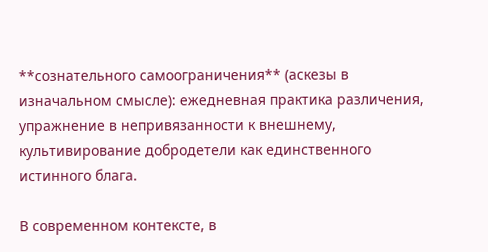**сознательного самоограничения** (аскезы в изначальном смысле): ежедневная практика различения, упражнение в непривязанности к внешнему, культивирование добродетели как единственного истинного блага.

В современном контексте, в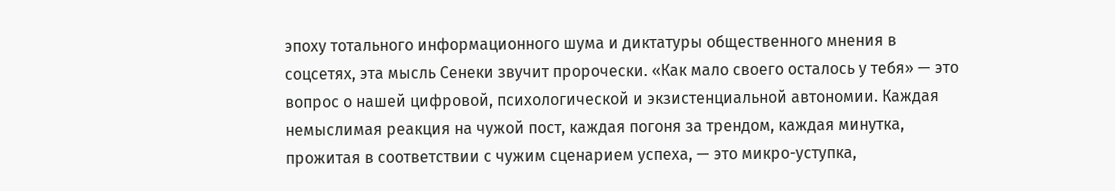эпоху тотального информационного шума и диктатуры общественного мнения в соцсетях, эта мысль Сенеки звучит пророчески. «Как мало своего осталось у тебя» — это вопрос о нашей цифровой, психологической и экзистенциальной автономии. Каждая немыслимая реакция на чужой пост, каждая погоня за трендом, каждая минутка, прожитая в соответствии с чужим сценарием успеха, — это микро-уступка,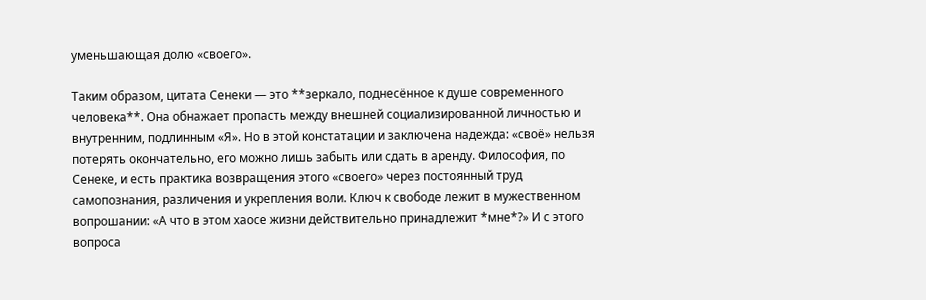уменьшающая долю «своего».

Таким образом, цитата Сенеки — это **зеркало, поднесённое к душе современного человека**. Она обнажает пропасть между внешней социализированной личностью и внутренним, подлинным «Я». Но в этой констатации и заключена надежда: «своё» нельзя потерять окончательно, его можно лишь забыть или сдать в аренду. Философия, по Сенеке, и есть практика возвращения этого «своего» через постоянный труд самопознания, различения и укрепления воли. Ключ к свободе лежит в мужественном вопрошании: «А что в этом хаосе жизни действительно принадлежит *мне*?» И с этого вопроса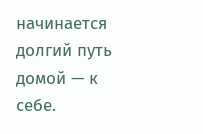начинается долгий путь домой — к себе.